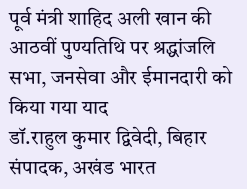पूर्व मंत्री शाहिद अली खान की आठवीं पुण्यतिथि पर श्रद्धांजलि सभा, जनसेवा और ईमानदारी को किया गया याद
डॉ.राहुल कुमार द्विवेदी, बिहार संपादक, अखंड भारत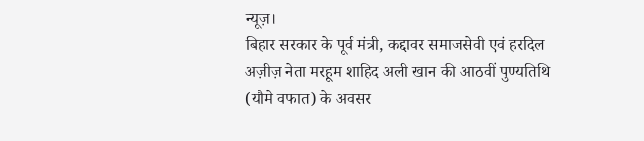न्यूज़।
बिहार सरकार के पूर्व मंत्री, कद्दावर समाजसेवी एवं हरदिल अज़ीज़ नेता मरहूम शाहिद अली खान की आठवीं पुण्यतिथि (यौमे वफात) के अवसर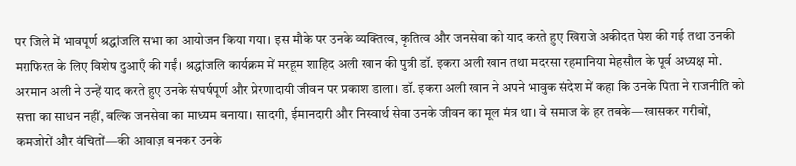पर जिले में भावपूर्ण श्रद्धांजलि सभा का आयोजन किया गया। इस मौके पर उनके व्यक्तित्व, कृतित्व और जनसेवा को याद करते हुए खिराजे अकीदत पेश की गई तथा उनकी मग़फिरत के लिए विशेष दुआएँ की गईं। श्रद्धांजलि कार्यक्रम में मरहूम शाहिद अली खान की पुत्री डॉ. इकरा अली खान तथा मदरसा रहमानिया मेहसौल के पूर्व अध्यक्ष मो. अरमान अली ने उन्हें याद करते हुए उनके संघर्षपूर्ण और प्रेरणादायी जीवन पर प्रकाश डाला। डॉ. इकरा अली खान ने अपने भावुक संदेश में कहा कि उनके पिता ने राजनीति को सत्ता का साधन नहीं, बल्कि जनसेवा का माध्यम बनाया। सादगी, ईमानदारी और निस्वार्थ सेवा उनके जीवन का मूल मंत्र था। वे समाज के हर तबके—खासकर गरीबों, कमजोरों और वंचितों—की आवाज़ बनकर उनके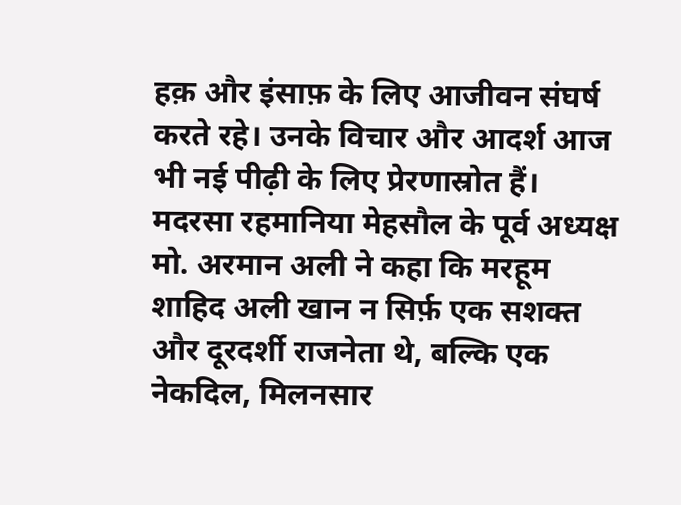हक़ और इंसाफ़ के लिए आजीवन संघर्ष करते रहे। उनके विचार और आदर्श आज भी नई पीढ़ी के लिए प्रेरणास्रोत हैं।
मदरसा रहमानिया मेहसौल के पूर्व अध्यक्ष मो. अरमान अली ने कहा कि मरहूम शाहिद अली खान न सिर्फ़ एक सशक्त और दूरदर्शी राजनेता थे, बल्कि एक नेकदिल, मिलनसार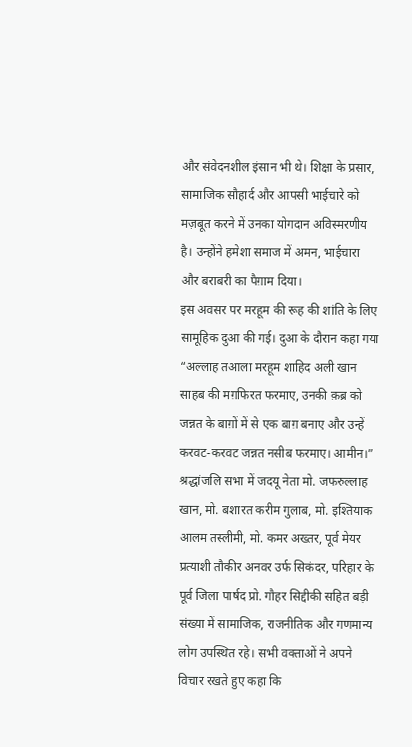और संवेदनशील इंसान भी थे। शिक्षा के प्रसार, सामाजिक सौहार्द और आपसी भाईचारे को मज़बूत करने में उनका योगदान अविस्मरणीय है। उन्होंने हमेशा समाज में अमन, भाईचारा और बराबरी का पैग़ाम दिया।
इस अवसर पर मरहूम की रूह की शांति के लिए सामूहिक दुआ की गई। दुआ के दौरान कहा गया “अल्लाह तआला मरहूम शाहिद अली खान साहब की मग़फिरत फरमाए, उनकी क़ब्र को जन्नत के बाग़ों में से एक बाग़ बनाए और उन्हें करवट-करवट जन्नत नसीब फरमाए। आमीन।”
श्रद्धांजलि सभा में जदयू नेता मो. जफरुल्लाह खान, मो. बशारत करीम गुलाब, मो. इश्तियाक आलम तस्लीमी, मो. कमर अख्तर, पूर्व मेयर प्रत्याशी तौकीर अनवर उर्फ सिकंदर, परिहार के पूर्व जिला पार्षद प्रो. गौहर सिद्दीकी सहित बड़ी संख्या में सामाजिक, राजनीतिक और गणमान्य लोग उपस्थित रहे। सभी वक्ताओं ने अपने विचार रखते हुए कहा कि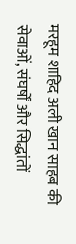मरहूम शाहिद अली खान साहब की सेवाओं, संघर्षों और सिद्धांतों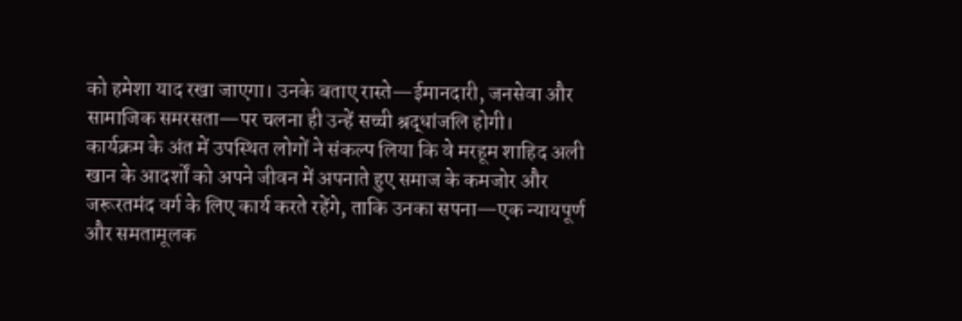को हमेशा याद रखा जाएगा। उनके बताए रास्ते—ईमानदारी, जनसेवा और सामाजिक समरसता—पर चलना ही उन्हें सच्ची श्रद्धांजलि होगी।
कार्यक्रम के अंत में उपस्थित लोगों ने संकल्प लिया कि वे मरहूम शाहिद अली खान के आदर्शों को अपने जीवन में अपनाते हुए समाज के कमजोर और जरूरतमंद वर्ग के लिए कार्य करते रहेंगे, ताकि उनका सपना—एक न्यायपूर्ण और समतामूलक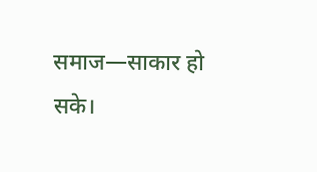समाज—साकार हो सके।